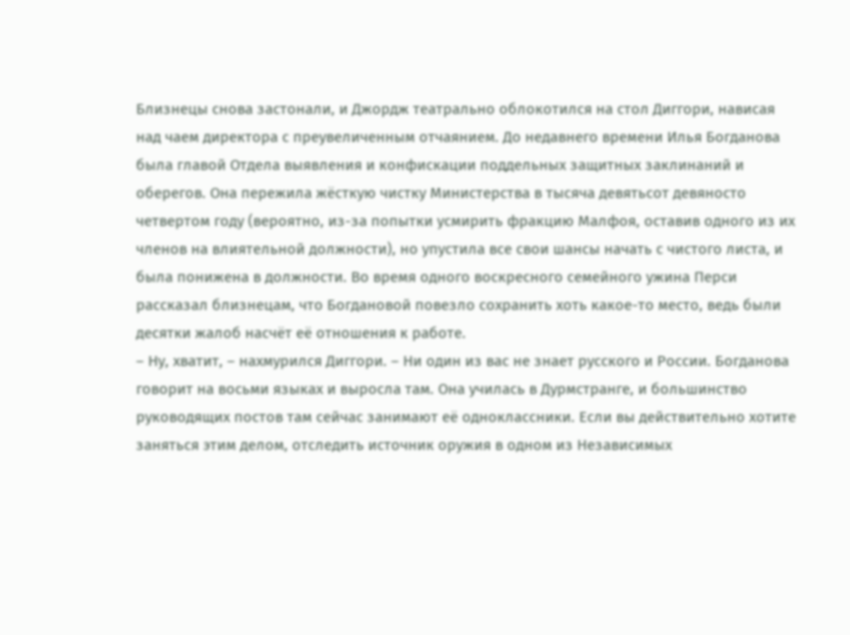Близнецы снова застонали, и Джордж театрально облокотился на стол Диггори, нависая над чаем директора с преувеличенным отчаянием. До недавнего времени Илья Богданова была главой Отдела выявления и конфискации поддельных защитных заклинаний и оберегов. Она пережила жёсткую чистку Министерства в тысяча девятьсот девяносто четвертом году (вероятно, из-за попытки усмирить фракцию Малфоя, оставив одного из их членов на влиятельной должности), но упустила все свои шансы начать с чистого листа, и была понижена в должности. Во время одного воскресного семейного ужина Перси рассказал близнецам, что Богдановой повезло сохранить хоть какое-то место, ведь были десятки жалоб насчёт её отношения к работе.
– Ну, хватит, – нахмурился Диггори. – Ни один из вас не знает русского и России. Богданова говорит на восьми языках и выросла там. Она училась в Дурмстранге, и большинство руководящих постов там сейчас занимают её одноклассники. Если вы действительно хотите заняться этим делом, отследить источник оружия в одном из Независимых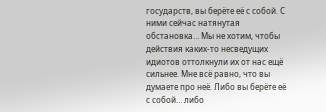государств, вы берёте её с собой. С ними сейчас натянутая обстановка… Мы не хотим, чтобы действия каких-то несведущих идиотов оттолкнули их от нас ещё сильнее. Мне всё равно, что вы думаете про неё. Либо вы берёте её с собой… либо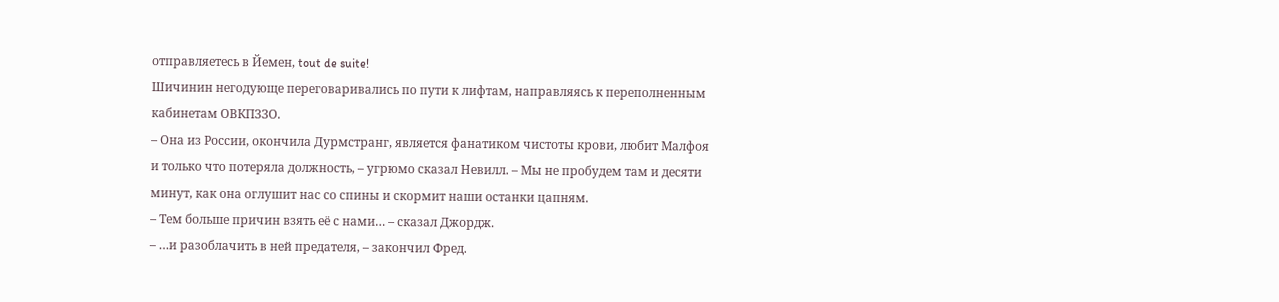отправляетесь в Йемен, tout de suite!
Шичинин негодующе переговаривались по пути к лифтам, направляясь к переполненным кабинетам ОВКПЗЗО.
– Она из России, окончила Дурмстранг, является фанатиком чистоты крови, любит Малфоя и только что потеряла должность, – угрюмо сказал Невилл. – Мы не пробудем там и десяти минут, как она оглушит нас со спины и скормит наши останки цапням.
– Тем больше причин взять её с нами… – сказал Джордж.
– …и разоблачить в ней предателя, – закончил Фред.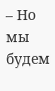– Но мы будем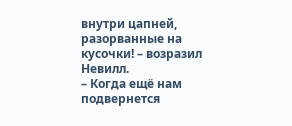внутри цапней, разорванные на кусочки! – возразил Невилл.
– Когда ещё нам подвернется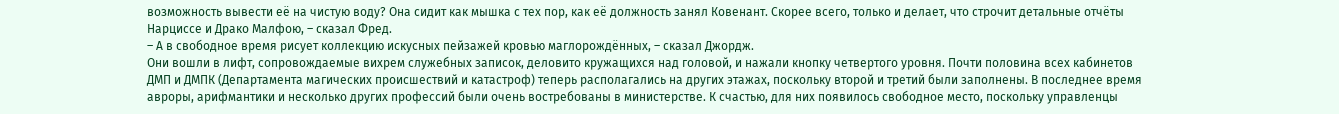возможность вывести её на чистую воду? Она сидит как мышка с тех пор, как её должность занял Ковенант. Скорее всего, только и делает, что строчит детальные отчёты Нарциссе и Драко Малфою, – сказал Фред.
– А в свободное время рисует коллекцию искусных пейзажей кровью маглорождённых, – сказал Джордж.
Они вошли в лифт, сопровождаемые вихрем служебных записок, деловито кружащихся над головой, и нажали кнопку четвертого уровня. Почти половина всех кабинетов ДМП и ДМПК (Департамента магических происшествий и катастроф) теперь располагались на других этажах, поскольку второй и третий были заполнены. В последнее время авроры, арифмантики и несколько других профессий были очень востребованы в министерстве. К счастью, для них появилось свободное место, поскольку управленцы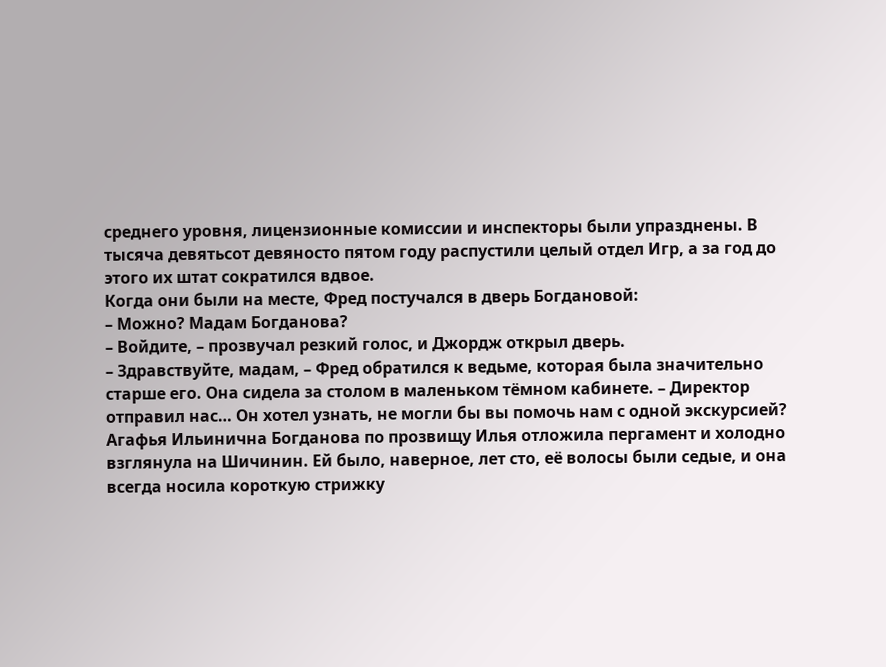среднего уровня, лицензионные комиссии и инспекторы были упразднены. В тысяча девятьсот девяносто пятом году распустили целый отдел Игр, а за год до этого их штат сократился вдвое.
Когда они были на месте, Фред постучался в дверь Богдановой:
– Можно? Мадам Богданова?
– Войдите, – прозвучал резкий голос, и Джордж открыл дверь.
– Здравствуйте, мадам, – Фред обратился к ведьме, которая была значительно старше его. Она сидела за столом в маленьком тёмном кабинете. – Директор отправил нас… Он хотел узнать, не могли бы вы помочь нам с одной экскурсией?
Агафья Ильинична Богданова по прозвищу Илья отложила пергамент и холодно взглянула на Шичинин. Ей было, наверное, лет сто, её волосы были седые, и она всегда носила короткую стрижку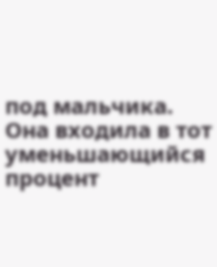под мальчика. Она входила в тот уменьшающийся процент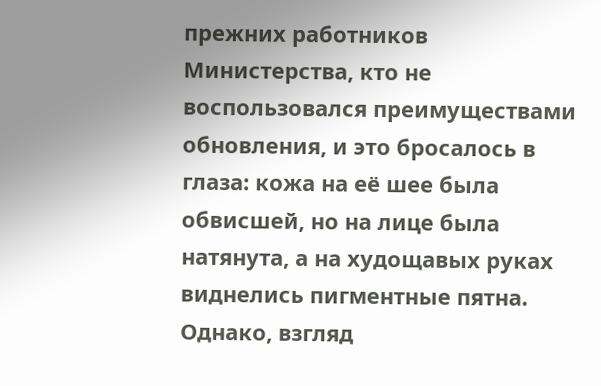прежних работников Министерства, кто не воспользовался преимуществами обновления, и это бросалось в глаза: кожа на её шее была обвисшей, но на лице была натянута, а на худощавых руках виднелись пигментные пятна. Однако, взгляд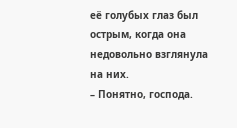её голубых глаз был острым, когда она недовольно взглянула на них.
– Понятно, господа.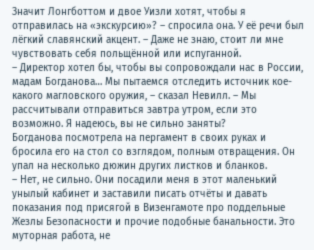Значит Лонгботтом и двое Уизли хотят, чтобы я отправилась на «экскурсию»? – спросила она. У её речи был лёгкий славянский акцент. – Даже не знаю, стоит ли мне чувствовать себя польщённой или испуганной.
– Директор хотел бы, чтобы вы сопровождали нас в России, мадам Богданова… Мы пытаемся отследить источник кое-какого магловского оружия, – сказал Невилл. – Мы рассчитывали отправиться завтра утром, если это возможно. Я надеюсь, вы не сильно заняты?
Богданова посмотрела на пергамент в своих руках и бросила его на стол со взглядом, полным отвращения. Он упал на несколько дюжин других листков и бланков.
– Нет, не сильно. Они посадили меня в этот маленький унылый кабинет и заставили писать отчёты и давать показания под присягой в Визенгамоте про поддельные Жезлы Безопасности и прочие подобные банальности. Это муторная работа, не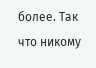более. Так что никому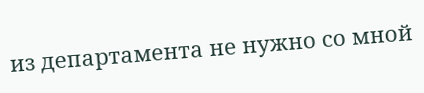из департамента не нужно со мной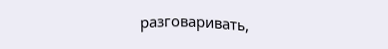разговаривать,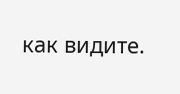как видите.